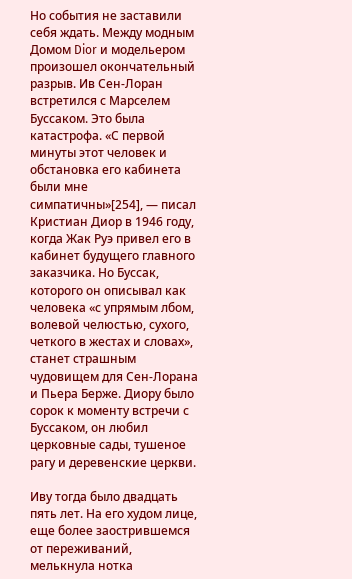Но события не заставили себя ждать. Между модным Домом Dior и модельером произошел окончательный разрыв. Ив Сен-Лоран встретился с Марселем Буссаком. Это была катастрофа. «С первой минуты этот человек и обстановка его кабинета были мне симпатичны»[254], — писал Кристиан Диор в 1946 году, когда Жак Руэ привел его в кабинет будущего главного заказчика. Но Буссак, которого он описывал как человека «с упрямым лбом, волевой челюстью, сухого, четкого в жестах и словах», станет страшным чудовищем для Сен-Лорана и Пьера Берже. Диору было сорок к моменту встречи с Буссаком, он любил церковные сады, тушеное рагу и деревенские церкви.

Иву тогда было двадцать пять лет. На его худом лице, еще более заострившемся от переживаний, мелькнула нотка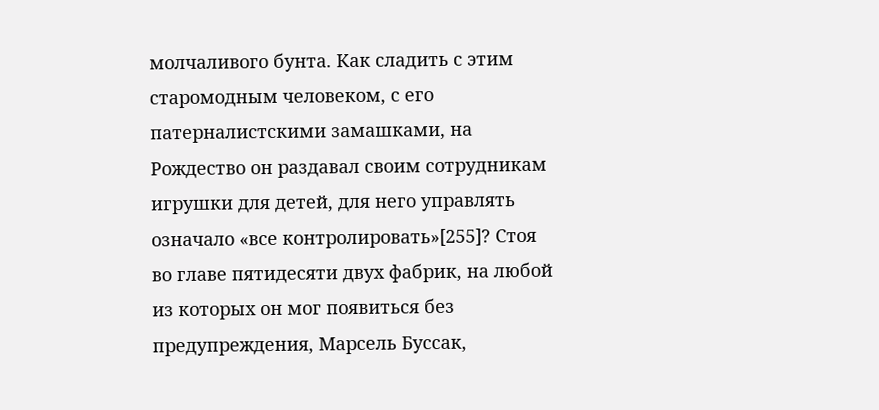молчаливого бунта. Как сладить с этим старомодным человеком, с его патерналистскими замашками, на Рождество он раздавал своим сотрудникам игрушки для детей, для него управлять означало «все контролировать»[255]? Стоя во главе пятидесяти двух фабрик, на любой из которых он мог появиться без предупреждения, Марсель Буссак,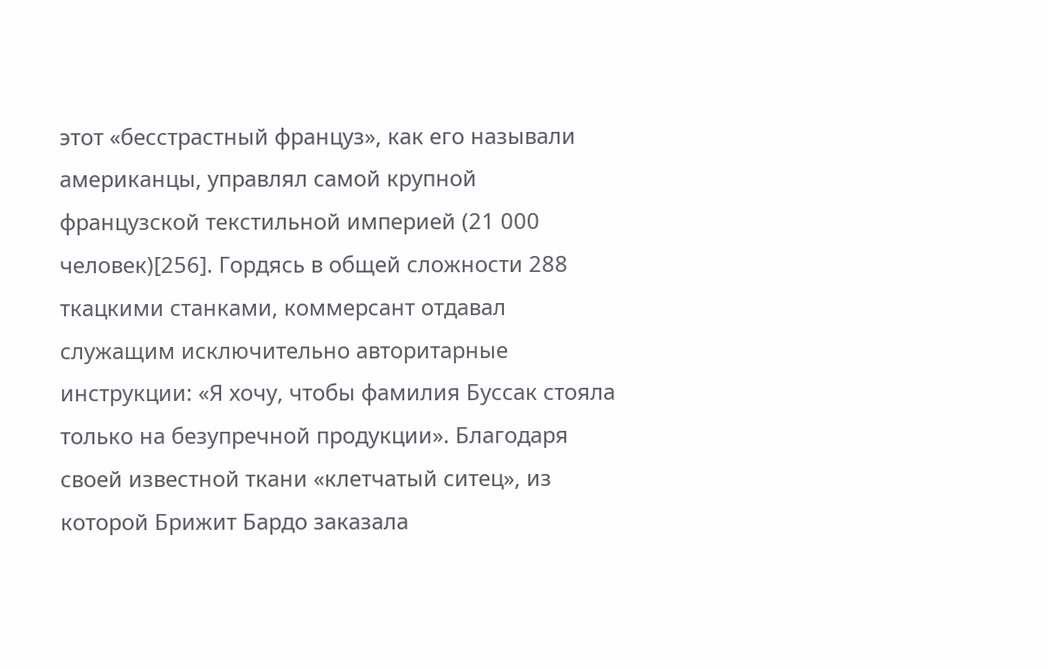этот «бесстрастный француз», как его называли американцы, управлял самой крупной французской текстильной империей (21 000 человек)[256]. Гордясь в общей сложности 288 ткацкими станками, коммерсант отдавал служащим исключительно авторитарные инструкции: «Я хочу, чтобы фамилия Буссак стояла только на безупречной продукции». Благодаря своей известной ткани «клетчатый ситец», из которой Брижит Бардо заказала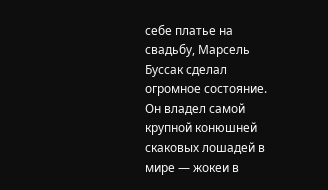себе платье на свадьбу, Марсель Буссак сделал огромное состояние. Он владел самой крупной конюшней скаковых лошадей в мире — жокеи в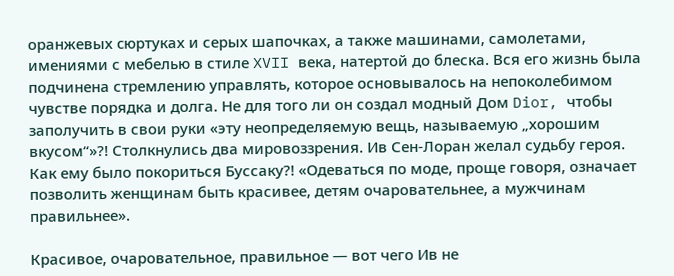оранжевых cюртуках и серых шапочках, а также машинами, самолетами, имениями с мебелью в стиле XVII века, натертой до блеска. Вся его жизнь была подчинена стремлению управлять, которое основывалось на непоколебимом чувстве порядка и долга. Не для того ли он создал модный Дом Dior, чтобы заполучить в свои руки «эту неопределяемую вещь, называемую „хорошим вкусом“»?! Cтолкнулись два мировоззрения. Ив Сен-Лоран желал судьбу героя. Как ему было покориться Буссаку?! «Одеваться по моде, проще говоря, означает позволить женщинам быть красивее, детям очаровательнее, а мужчинам правильнее».

Красивое, очаровательное, правильное — вот чего Ив не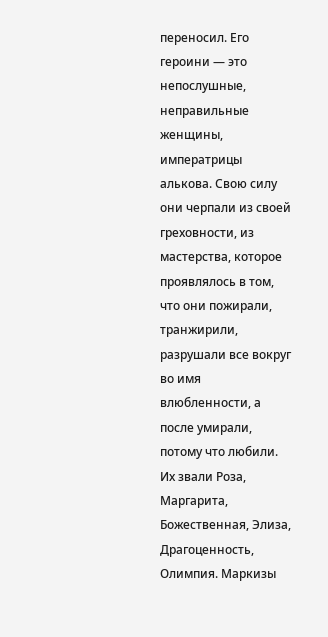переносил. Его героини — это непослушные, неправильные женщины, императрицы алькова. Свою силу они черпали из своей греховности, из мастерства, которое проявлялось в том, что они пожирали, транжирили, разрушали все вокруг во имя влюбленности, а после умирали, потому что любили. Их звали Роза, Маргарита, Божественная, Элиза, Драгоценность, Олимпия. Маркизы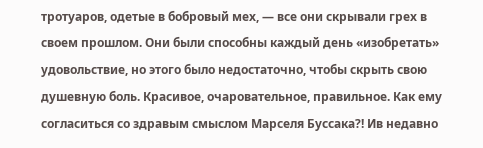тротуаров, одетые в бобровый мех, — все они скрывали грех в своем прошлом. Они были способны каждый день «изобретать» удовольствие, но этого было недостаточно, чтобы скрыть свою душевную боль. Красивое, очаровательное, правильное. Как ему согласиться со здравым смыслом Марселя Буссака?! Ив недавно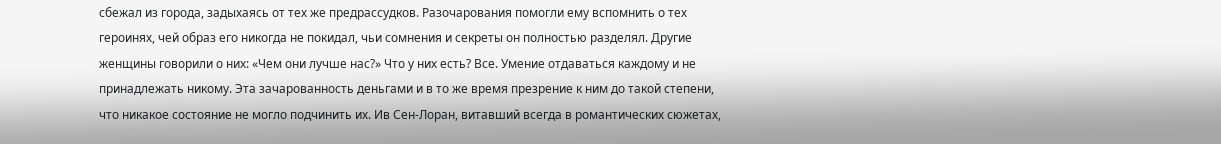сбежал из города, задыхаясь от тех же предрассудков. Разочарования помогли ему вспомнить о тех героинях, чей образ его никогда не покидал, чьи сомнения и секреты он полностью разделял. Другие женщины говорили о них: «Чем они лучше нас?» Что у них есть? Все. Умение отдаваться каждому и не принадлежать никому. Эта зачарованность деньгами и в то же время презрение к ним до такой степени, что никакое состояние не могло подчинить их. Ив Сен-Лоран, витавший всегда в романтических сюжетах,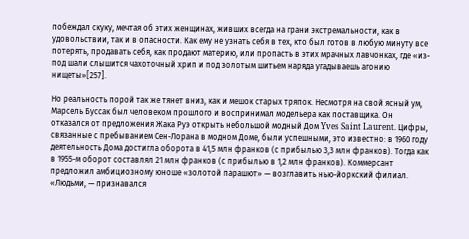побеждал скуку, мечтая об этих женщинах, живших всегда на грани экстремальности, как в удовольствии, так и в опасности. Как ему не узнать себя в тех, кто был готов в любую минуту все потерять, продавать себя, как продают материю, или пропасть в этих мрачных лавчонках, где «из-под шали слышится чахоточный хрип и под золотым шитьем наряда угадываешь агонию нищеты»[257].

Но реальность порой так же тянет вниз, как и мешок старых тряпок. Несмотря на свой ясный ум, Марсель Буссак был человеком прошлого и воспринимал модельера как поставщика. Он отказался от предложения Жака Руэ открыть небольшой модный Дом Yves Saint Laurent. Цифры, связанные с пребыванием Сен-Лорана в модном Доме, были успешными, это известно: в 1960 году деятельность Дома достигла оборота в 41,5 млн франков (с прибылью 3,3 млн франков). Тогда как в 1955-м оборот составлял 21 млн франков (с прибылью в 1,2 млн франков). Коммерсант предложил амбициозному юноше «золотой парашют» — возглавить нью-йоркский филиал. «Людьми, — признавался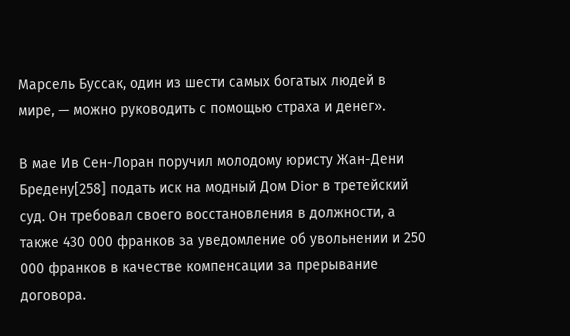Марсель Буссак, один из шести самых богатых людей в мире, — можно руководить с помощью страха и денег».

В мае Ив Сен-Лоран поручил молодому юристу Жан-Дени Бредену[258] подать иск на модный Дом Dior в третейский суд. Он требовал своего восстановления в должности, а также 430 000 франков за уведомление об увольнении и 250 000 франков в качестве компенсации за прерывание договора.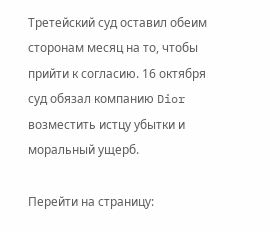Третейский суд оставил обеим сторонам месяц на то, чтобы прийти к согласию. 16 октября суд обязал компанию Dior возместить истцу убытки и моральный ущерб.

Перейти на страницу: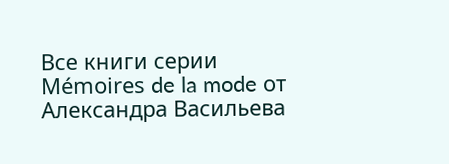Все книги серии Mémoires de la mode от Александра Васильева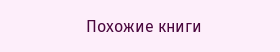Похожие книги